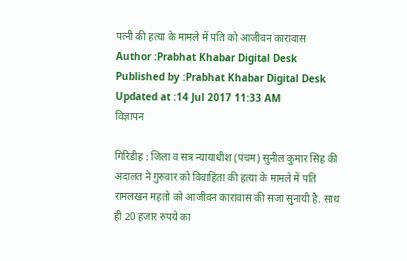पत्नी की हत्या के मामले में पति को आजीवन कारावास
Author :Prabhat Khabar Digital Desk
Published by :Prabhat Khabar Digital Desk
Updated at :14 Jul 2017 11:33 AM
विज्ञापन

गिरिडीह : जिला व सत्र न्यायाधीश (पंचम) सुनील कुमार सिंह की अदालत ने गुरुवार को विवाहिता की हत्या के मामले में पति रामलखन महतो को आजीवन कारावास की सजा सुनायी है. साथ ही 20 हजार रुपये का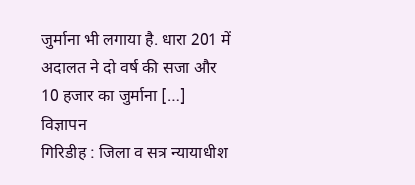जुर्माना भी लगाया है. धारा 201 में अदालत ने दो वर्ष की सजा और 10 हजार का जुर्माना […]
विज्ञापन
गिरिडीह : जिला व सत्र न्यायाधीश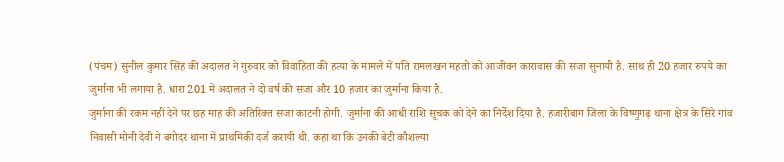(पंचम) सुनील कुमार सिंह की अदालत ने गुरुवार को विवाहिता की हत्या के मामले में पति रामलखन महतो को आजीवन कारावास की सजा सुनायी है. साथ ही 20 हजार रुपये का जुर्माना भी लगाया है. धारा 201 में अदालत ने दो वर्ष की सजा और 10 हजार का जुर्माना किया है.
जुर्माना की रकम नहीं देने पर छह माह की अतिरिक्त सजा काटनी होगी. जुर्माना की आधी राशि सूचक को देने का निर्देश दिया है. हजारीबाग जिला के विष्णुगढ़ थाना क्षेत्र के सिरे गांव निवासी मोनी देवी ने बगोदर थाना में प्राथमिकी दर्ज करायी थी. कहा था कि उनकी बेटी कौशल्या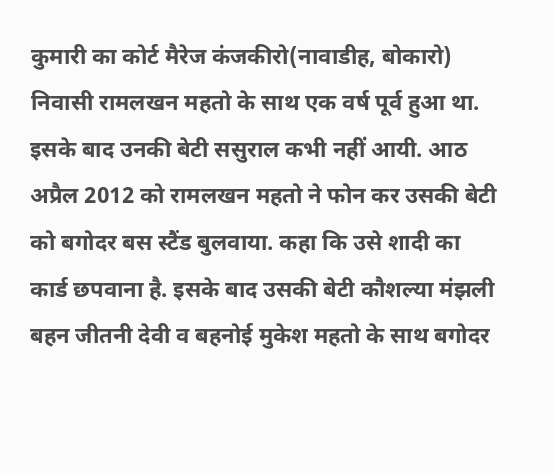कुमारी का कोर्ट मैरेज कंजकीरो(नावाडीह, बोकारो) निवासी रामलखन महतो के साथ एक वर्ष पूर्व हुआ था. इसके बाद उनकी बेटी ससुराल कभी नहीं आयी. आठ अप्रैल 2012 को रामलखन महतो ने फोन कर उसकी बेटी को बगोदर बस स्टैंड बुलवाया. कहा कि उसे शादी का कार्ड छपवाना है. इसके बाद उसकी बेटी कौशल्या मंझली बहन जीतनी देवी व बहनोई मुकेश महतो के साथ बगोदर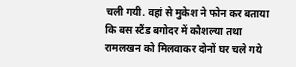चली गयी. वहां से मुकेश ने फोन कर बताया कि बस स्टैंड बगोदर में कौशल्या तथा रामलखन को मिलवाकर दोनों घर चले गये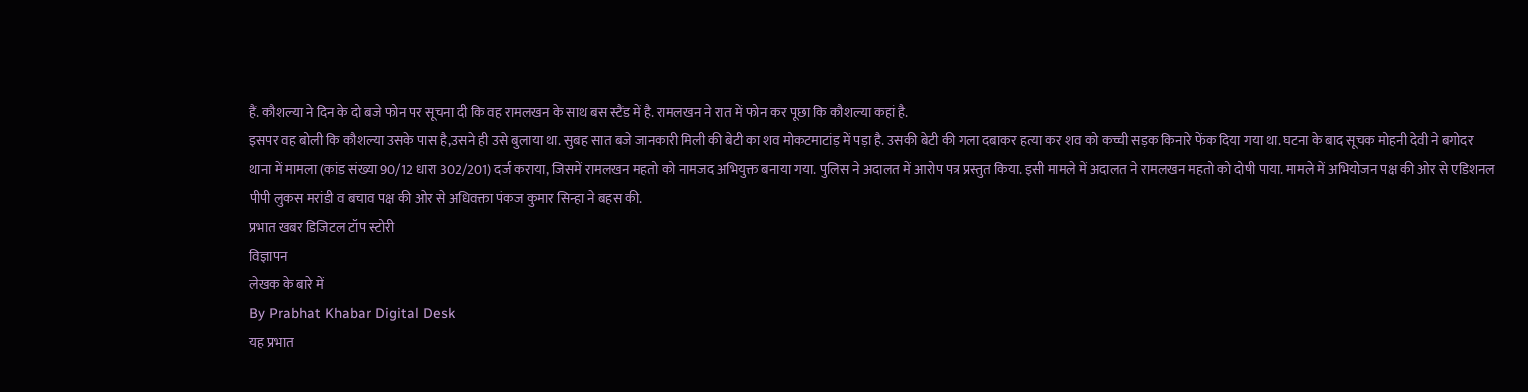हैं. कौशल्या ने दिन के दो बजे फोन पर सूचना दी कि वह रामलखन के साथ बस स्टैंड में है. रामलखन ने रात में फोन कर पूछा कि कौशल्या कहां है.
इसपर वह बोली कि कौशल्या उसके पास है,उसने ही उसे बुलाया था. सुबह सात बजे जानकारी मिली की बेटी का शव मोकटमाटांड़ में पड़ा है. उसकी बेटी की गला दबाकर हत्या कर शव को कच्ची सड़क किनारे फेंक दिया गया था. घटना के बाद सूचक मोहनी देवी ने बगोदर थाना में मामला (कांड संख्या 90/12 धारा 302/201) दर्ज कराया, जिसमें रामलखन महतो को नामजद अभियुक्त बनाया गया. पुलिस ने अदालत में आरोप पत्र प्रस्तुत किया. इसी मामले में अदालत ने रामलखन महतो को दोषी पाया. मामले में अभियोजन पक्ष की ओर से एडिशनल पीपी लुकस मरांडी व बचाव पक्ष की ओर से अधिवक्ता पंकज कुमार सिन्हा ने बहस की.
प्रभात खबर डिजिटल टॉप स्टोरी
विज्ञापन
लेखक के बारे में
By Prabhat Khabar Digital Desk
यह प्रभात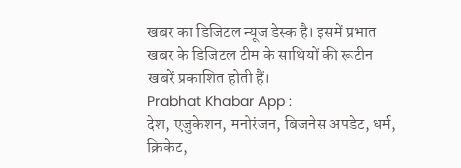खबर का डिजिटल न्यूज डेस्क है। इसमें प्रभात खबर के डिजिटल टीम के साथियों की रूटीन खबरें प्रकाशित होती हैं।
Prabhat Khabar App :
देश, एजुकेशन, मनोरंजन, बिजनेस अपडेट, धर्म, क्रिकेट,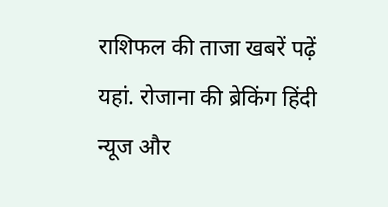राशिफल की ताजा खबरें पढ़ें यहां. रोजाना की ब्रेकिंग हिंदी न्यूज और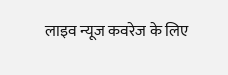लाइव न्यूज कवरेज के लिए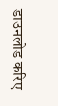डाउनलोड करिए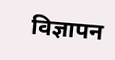विज्ञापन